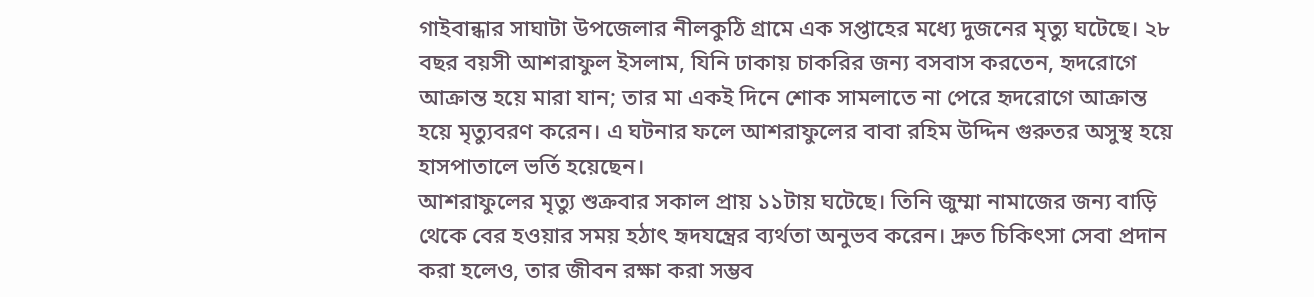গাইবান্ধার সাঘাটা উপজেলার নীলকুঠি গ্রামে এক সপ্তাহের মধ্যে দুজনের মৃত্যু ঘটেছে। ২৮ বছর বয়সী আশরাফুল ইসলাম, যিনি ঢাকায় চাকরির জন্য বসবাস করতেন, হৃদরোগে আক্রান্ত হয়ে মারা যান; তার মা একই দিনে শোক সামলাতে না পেরে হৃদরোগে আক্রান্ত হয়ে মৃত্যুবরণ করেন। এ ঘটনার ফলে আশরাফুলের বাবা রহিম উদ্দিন গুরুতর অসুস্থ হয়ে হাসপাতালে ভর্তি হয়েছেন।
আশরাফুলের মৃত্যু শুক্রবার সকাল প্রায় ১১টায় ঘটেছে। তিনি জুম্মা নামাজের জন্য বাড়ি থেকে বের হওয়ার সময় হঠাৎ হৃদযন্ত্রের ব্যর্থতা অনুভব করেন। দ্রুত চিকিৎসা সেবা প্রদান করা হলেও, তার জীবন রক্ষা করা সম্ভব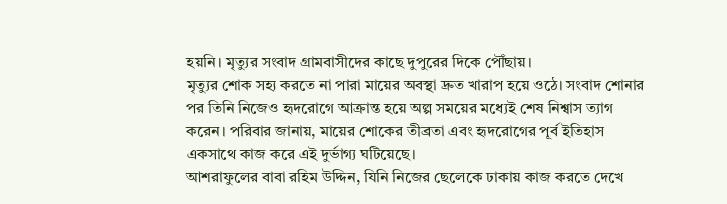হয়নি। মৃত্যুর সংবাদ গ্রামবাসীদের কাছে দুপুরের দিকে পৌঁছায়।
মৃত্যুর শোক সহ্য করতে না পারা মায়ের অবস্থা দ্রুত খারাপ হয়ে ওঠে। সংবাদ শোনার পর তিনি নিজেও হৃদরোগে আক্রান্ত হয়ে অল্প সময়ের মধ্যেই শেষ নিশ্বাস ত্যাগ করেন। পরিবার জানায়, মায়ের শোকের তীব্রতা এবং হৃদরোগের পূর্ব ইতিহাস একসাথে কাজ করে এই দুর্ভাগ্য ঘটিয়েছে।
আশরাফুলের বাবা রহিম উদ্দিন, যিনি নিজের ছেলেকে ঢাকায় কাজ করতে দেখে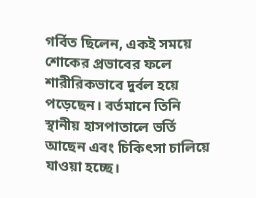গর্বিত ছিলেন, একই সময়ে শোকের প্রভাবের ফলে শারীরিকভাবে দুর্বল হয়ে পড়েছেন। বর্তমানে তিনি স্থানীয় হাসপাতালে ভর্তি আছেন এবং চিকিৎসা চালিয়ে যাওয়া হচ্ছে।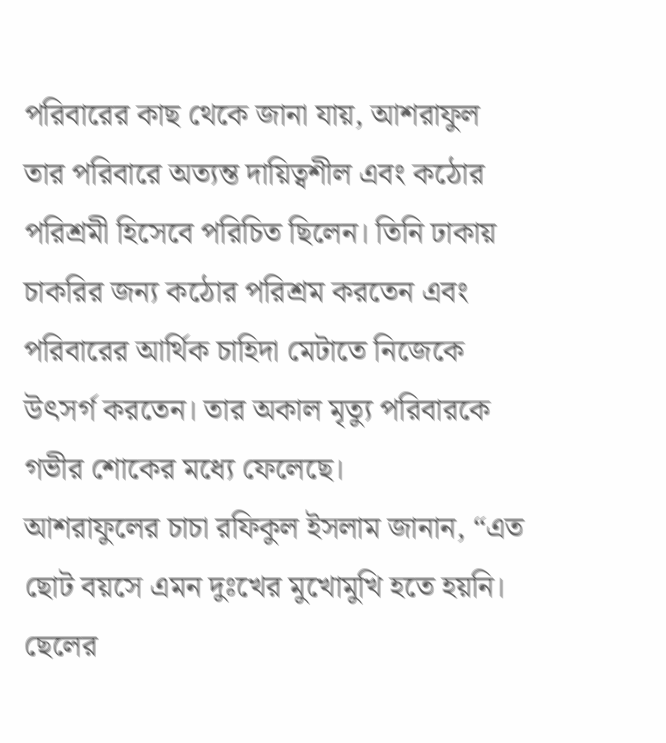পরিবারের কাছ থেকে জানা যায়, আশরাফুল তার পরিবারে অত্যন্ত দায়িত্বশীল এবং কঠোর পরিশ্রমী হিসেবে পরিচিত ছিলেন। তিনি ঢাকায় চাকরির জন্য কঠোর পরিশ্রম করতেন এবং পরিবারের আর্থিক চাহিদা মেটাতে নিজেকে উৎসর্গ করতেন। তার অকাল মৃত্যু পরিবারকে গভীর শোকের মধ্যে ফেলেছে।
আশরাফুলের চাচা রফিকুল ইসলাম জানান, “এত ছোট বয়সে এমন দুঃখের মুখোমুখি হতে হয়নি। ছেলের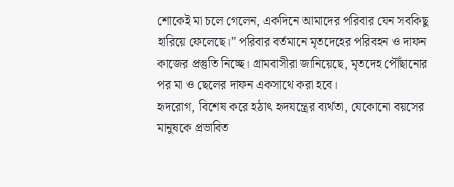শোকেই মা চলে গেলেন, একদিনে আমাদের পরিবার যেন সবকিছু হারিয়ে ফেলেছে।” পরিবার বর্তমানে মৃতদেহের পরিবহন ও দাফন কাজের প্রস্তুতি নিচ্ছে। গ্রামবাসীরা জানিয়েছে, মৃতদেহ পৌঁছানোর পর মা ও ছেলের দাফন একসাথে করা হবে।
হৃদরোগ, বিশেষ করে হঠাৎ হৃদযন্ত্রের ব্যর্থতা, যেকোনো বয়সের মানুষকে প্রভাবিত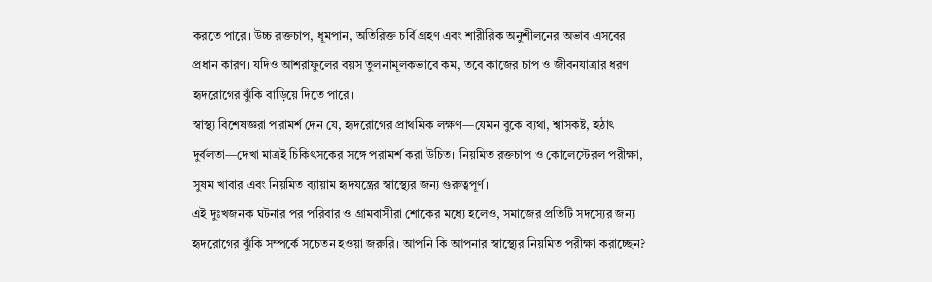করতে পারে। উচ্চ রক্তচাপ, ধূমপান, অতিরিক্ত চর্বি গ্রহণ এবং শারীরিক অনুশীলনের অভাব এসবের প্রধান কারণ। যদিও আশরাফুলের বয়স তুলনামূলকভাবে কম, তবে কাজের চাপ ও জীবনযাত্রার ধরণ হৃদরোগের ঝুঁকি বাড়িয়ে দিতে পারে।
স্বাস্থ্য বিশেষজ্ঞরা পরামর্শ দেন যে, হৃদরোগের প্রাথমিক লক্ষণ—যেমন বুকে ব্যথা, শ্বাসকষ্ট, হঠাৎ দুর্বলতা—দেখা মাত্রই চিকিৎসকের সঙ্গে পরামর্শ করা উচিত। নিয়মিত রক্তচাপ ও কোলেস্টেরল পরীক্ষা, সুষম খাবার এবং নিয়মিত ব্যায়াম হৃদযন্ত্রের স্বাস্থ্যের জন্য গুরুত্বপূর্ণ।
এই দুঃখজনক ঘটনার পর পরিবার ও গ্রামবাসীরা শোকের মধ্যে হলেও, সমাজের প্রতিটি সদস্যের জন্য হৃদরোগের ঝুঁকি সম্পর্কে সচেতন হওয়া জরুরি। আপনি কি আপনার স্বাস্থ্যের নিয়মিত পরীক্ষা করাচ্ছেন?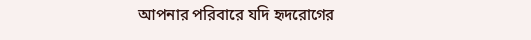আপনার পরিবারে যদি হৃদরোগের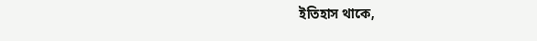ইতিহাস থাকে,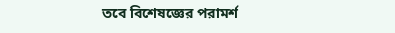তবে বিশেষজ্ঞের পরামর্শ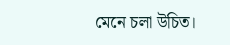মেনে চলা উচিত।